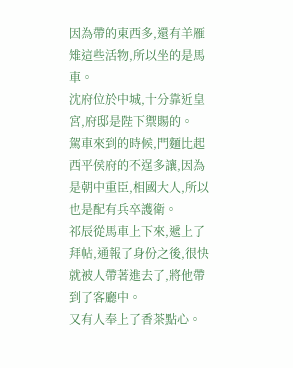因為帶的東西多,還有羊雁雉這些活物,所以坐的是馬車。
沈府位於中城,十分靠近皇宮,府邸是陛下禦賜的。
駕車來到的時候,門麵比起西平侯府的不逞多讓,因為是朝中重臣,相國大人,所以也是配有兵卒護衛。
祁辰從馬車上下來,遞上了拜帖,通報了身份之後,很快就被人帶著進去了,將他帶到了客廳中。
又有人奉上了香茶點心。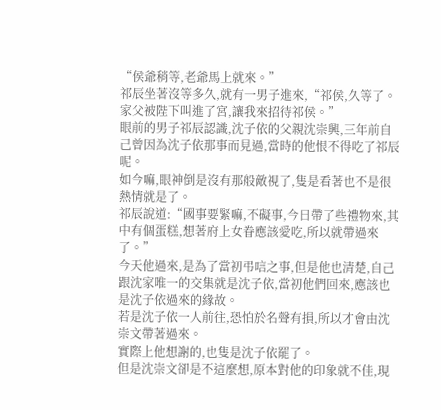“侯爺稍等,老爺馬上就來。”
祁辰坐著沒等多久,就有一男子進來,“祁侯,久等了。家父被陛下叫進了宮,讓我來招待祁侯。”
眼前的男子祁辰認識,沈子依的父親沈崇興,三年前自己曾因為沈子依那事而見過,當時的他恨不得吃了祁辰呢。
如今嘛,眼神倒是沒有那般敵視了,隻是看著也不是很熱情就是了。
祁辰說道:“國事要緊嘛,不礙事,今日帶了些禮物來,其中有個蛋糕,想著府上女眷應該愛吃,所以就帶過來了。”
今天他過來,是為了當初弔唁之事,但是他也清楚,自己跟沈家唯一的交集就是沈子依,當初他們回來,應該也是沈子依過來的緣故。
若是沈子依一人前往,恐怕於名聲有損,所以才會由沈崇文帶著過來。
實際上他想謝的,也隻是沈子依罷了。
但是沈崇文卻是不這麼想,原本對他的印象就不佳,現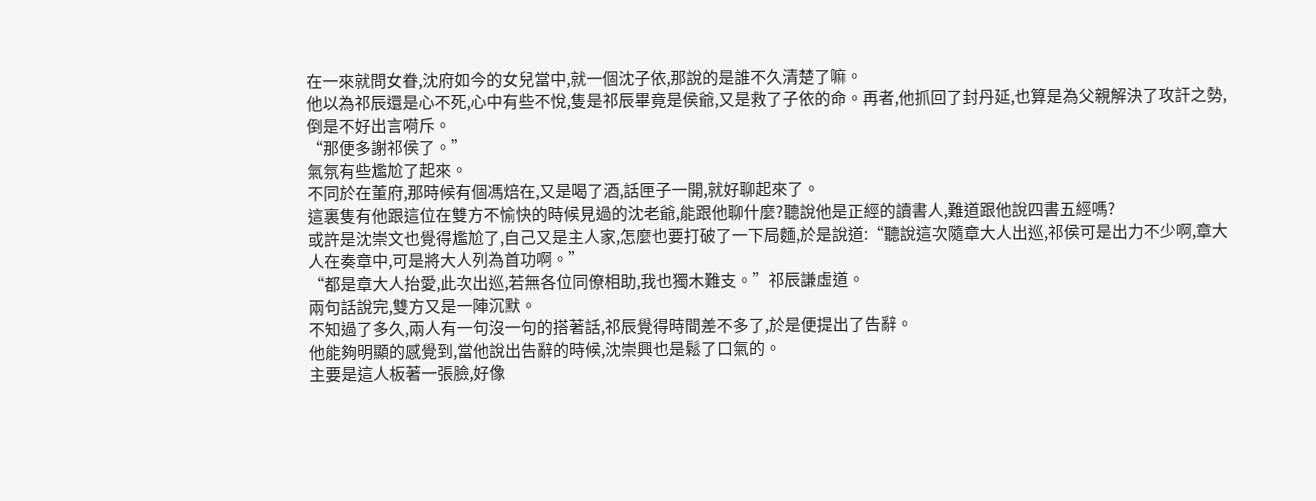在一來就問女眷,沈府如今的女兒當中,就一個沈子依,那說的是誰不久清楚了嘛。
他以為祁辰還是心不死,心中有些不悅,隻是祁辰畢竟是侯爺,又是救了子依的命。再者,他抓回了封丹延,也算是為父親解決了攻訐之勢,倒是不好出言嗬斥。
“那便多謝祁侯了。”
氣氛有些尷尬了起來。
不同於在董府,那時候有個馮焙在,又是喝了酒,話匣子一開,就好聊起來了。
這裏隻有他跟這位在雙方不愉快的時候見過的沈老爺,能跟他聊什麼?聽說他是正經的讀書人,難道跟他說四書五經嗎?
或許是沈崇文也覺得尷尬了,自己又是主人家,怎麼也要打破了一下局麵,於是說道:“聽說這次隨章大人出巡,祁侯可是出力不少啊,章大人在奏章中,可是將大人列為首功啊。”
“都是章大人抬愛,此次出巡,若無各位同僚相助,我也獨木難支。”祁辰謙虛道。
兩句話說完,雙方又是一陣沉默。
不知過了多久,兩人有一句沒一句的搭著話,祁辰覺得時間差不多了,於是便提出了告辭。
他能夠明顯的感覺到,當他說出告辭的時候,沈崇興也是鬆了口氣的。
主要是這人板著一張臉,好像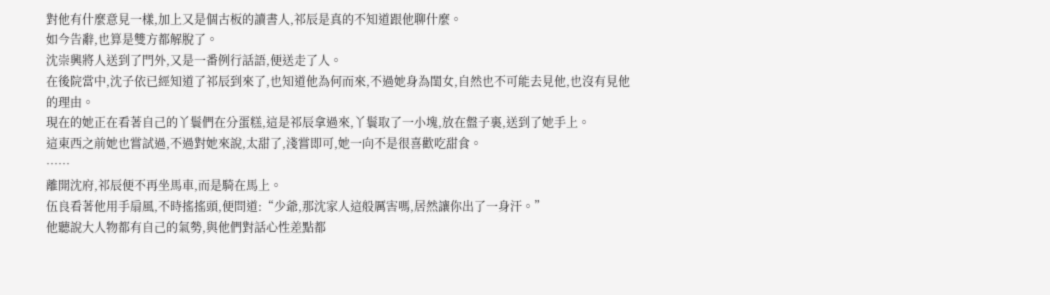對他有什麼意見一樣,加上又是個古板的讀書人,祁辰是真的不知道跟他聊什麼。
如今告辭,也算是雙方都解脫了。
沈崇興將人送到了門外,又是一番例行話語,便送走了人。
在後院當中,沈子依已經知道了祁辰到來了,也知道他為何而來,不過她身為閨女,自然也不可能去見他,也沒有見他的理由。
現在的她正在看著自己的丫鬟們在分蛋糕,這是祁辰拿過來,丫鬟取了一小塊,放在盤子裏,送到了她手上。
這東西之前她也嘗試過,不過對她來說,太甜了,淺嘗即可,她一向不是很喜歡吃甜食。
……
離開沈府,祁辰便不再坐馬車,而是騎在馬上。
伍良看著他用手扇風,不時搖搖頭,便問道:“少爺,那沈家人這般厲害嗎,居然讓你出了一身汗。”
他聽說大人物都有自己的氣勢,與他們對話心性差點都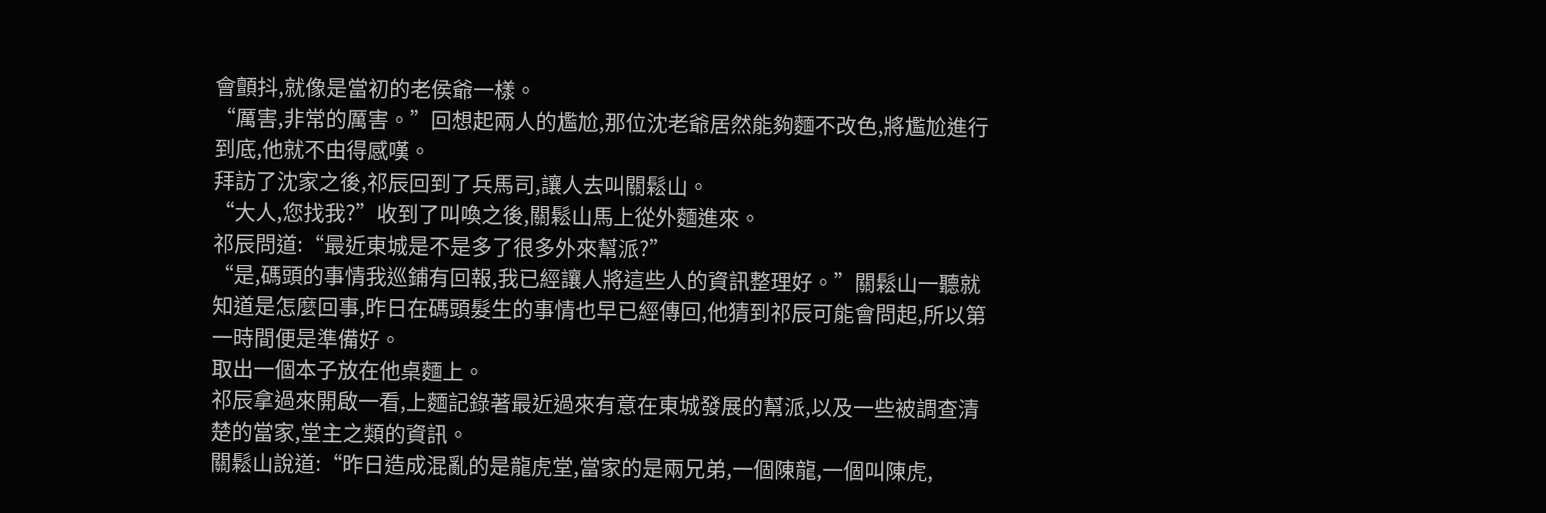會顫抖,就像是當初的老侯爺一樣。
“厲害,非常的厲害。”回想起兩人的尷尬,那位沈老爺居然能夠麵不改色,將尷尬進行到底,他就不由得感嘆。
拜訪了沈家之後,祁辰回到了兵馬司,讓人去叫關鬆山。
“大人,您找我?”收到了叫喚之後,關鬆山馬上從外麵進來。
祁辰問道:“最近東城是不是多了很多外來幫派?”
“是,碼頭的事情我巡鋪有回報,我已經讓人將這些人的資訊整理好。”關鬆山一聽就知道是怎麼回事,昨日在碼頭髮生的事情也早已經傳回,他猜到祁辰可能會問起,所以第一時間便是準備好。
取出一個本子放在他桌麵上。
祁辰拿過來開啟一看,上麵記錄著最近過來有意在東城發展的幫派,以及一些被調查清楚的當家,堂主之類的資訊。
關鬆山說道:“昨日造成混亂的是龍虎堂,當家的是兩兄弟,一個陳龍,一個叫陳虎,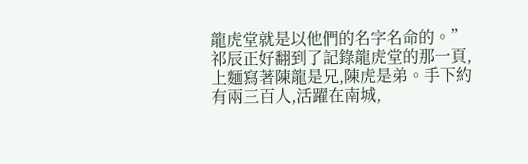龍虎堂就是以他們的名字名命的。”
祁辰正好翻到了記錄龍虎堂的那一頁,上麵寫著陳龍是兄,陳虎是弟。手下約有兩三百人,活躍在南城,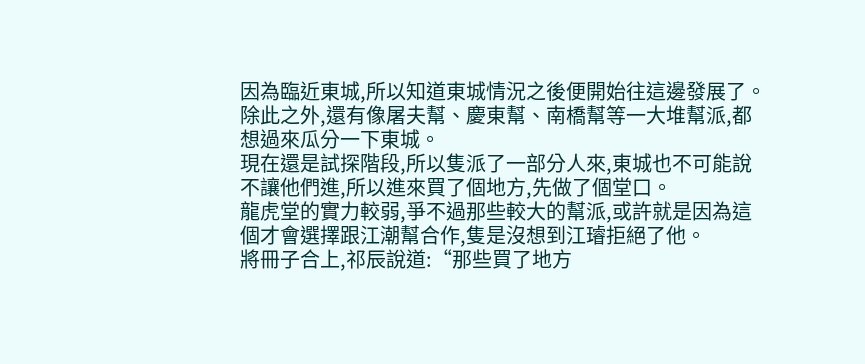因為臨近東城,所以知道東城情況之後便開始往這邊發展了。
除此之外,還有像屠夫幫、慶東幫、南橋幫等一大堆幫派,都想過來瓜分一下東城。
現在還是試探階段,所以隻派了一部分人來,東城也不可能說不讓他們進,所以進來買了個地方,先做了個堂口。
龍虎堂的實力較弱,爭不過那些較大的幫派,或許就是因為這個才會選擇跟江潮幫合作,隻是沒想到江璿拒絕了他。
將冊子合上,祁辰說道:“那些買了地方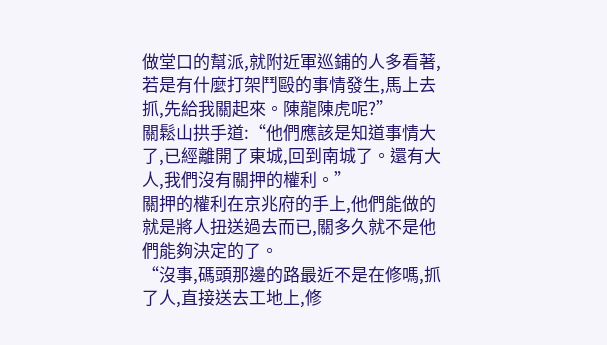做堂口的幫派,就附近軍巡鋪的人多看著,若是有什麼打架鬥毆的事情發生,馬上去抓,先給我關起來。陳龍陳虎呢?”
關鬆山拱手道:“他們應該是知道事情大了,已經離開了東城,回到南城了。還有大人,我們沒有關押的權利。”
關押的權利在京兆府的手上,他們能做的就是將人扭送過去而已,關多久就不是他們能夠決定的了。
“沒事,碼頭那邊的路最近不是在修嗎,抓了人,直接送去工地上,修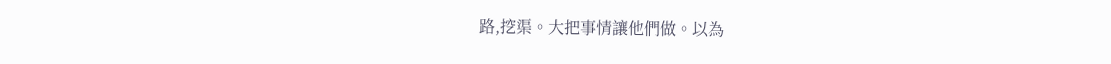路,挖渠。大把事情讓他們做。以為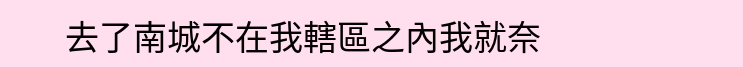去了南城不在我轄區之內我就奈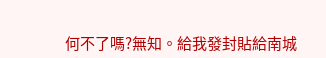何不了嗎?無知。給我發封貼給南城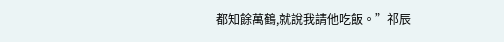都知餘萬鶴,就說我請他吃飯。”祁辰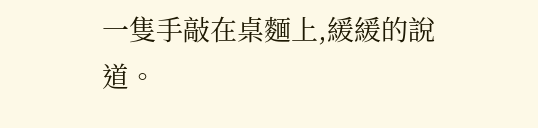一隻手敲在桌麵上,緩緩的說道。